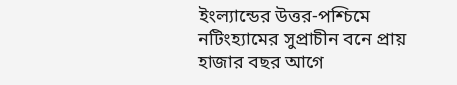ইংল্যান্ডের উত্তর-পশ্চিমে নটিংহ্যামের সুপ্রাচীন বনে প্রায় হাজার বছর আগে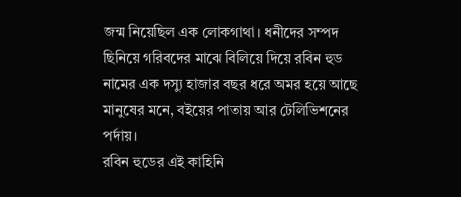জন্ম নিয়েছিল এক লোকগাথা। ধনীদের সম্পদ ছিনিয়ে গরিবদের মাঝে বিলিয়ে দিয়ে রবিন হুড নামের এক দস্যু হাজার বছর ধরে অমর হয়ে আছে মানুষের মনে, বইয়ের পাতায় আর টেলিভিশনের পর্দায়।
রবিন হুডের এই কাহিনি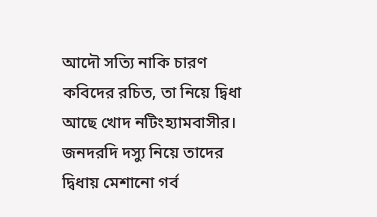আদৌ সত্যি নাকি চারণ কবিদের রচিত, তা নিয়ে দ্বিধা আছে খোদ নটিংহ্যামবাসীর। জনদরদি দস্যু নিয়ে তাদের দ্বিধায় মেশানো গর্ব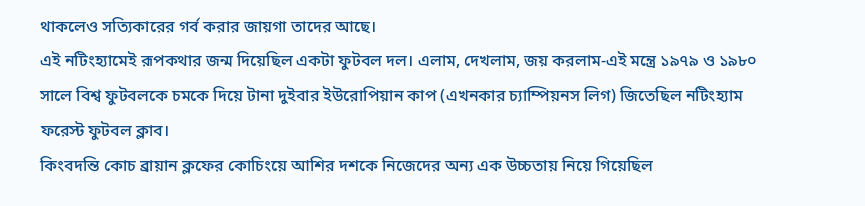থাকলেও সত্যিকারের গর্ব করার জায়গা তাদের আছে।
এই নটিংহ্যামেই রূপকথার জন্ম দিয়েছিল একটা ফুটবল দল। এলাম, দেখলাম, জয় করলাম-এই মন্ত্রে ১৯৭৯ ও ১৯৮০ সালে বিশ্ব ফুটবলকে চমকে দিয়ে টানা দুইবার ইউরোপিয়ান কাপ (এখনকার চ্যাম্পিয়নস লিগ) জিতেছিল নটিংহ্যাম ফরেস্ট ফুটবল ক্লাব।
কিংবদন্তি কোচ ব্রায়ান ক্লফের কোচিংয়ে আশির দশকে নিজেদের অন্য এক উচ্চতায় নিয়ে গিয়েছিল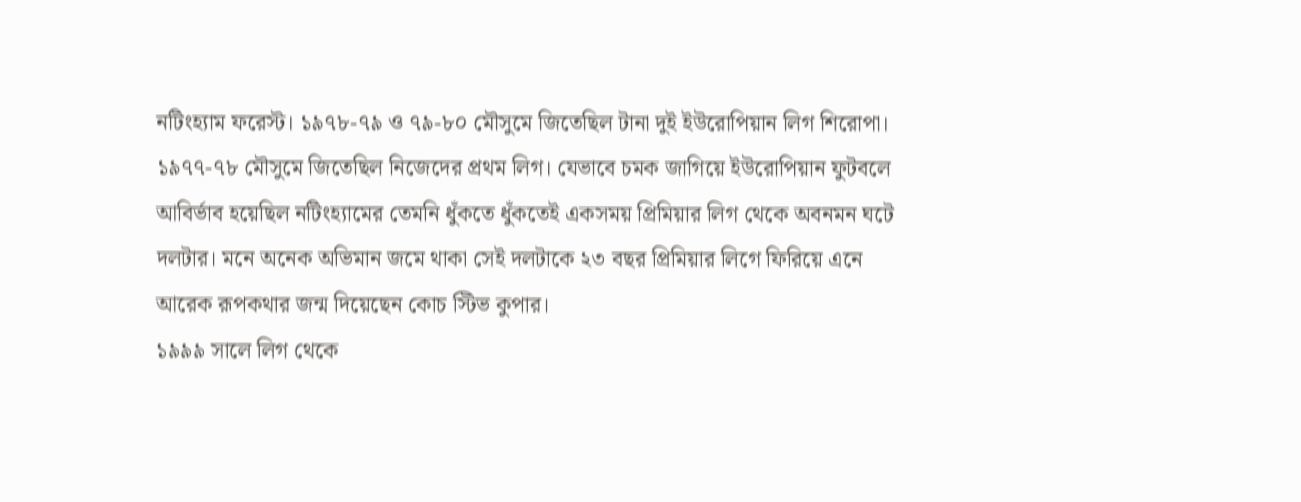নটিংহ্যাম ফরেস্ট। ১৯৭৮-৭৯ ও ৭৯-৮০ মৌসুমে জিতেছিল টানা দুই ইউরোপিয়ান লিগ শিরোপা। ১৯৭৭-৭৮ মৌসুমে জিতেছিল নিজেদের প্রথম লিগ। যেভাবে চমক জাগিয়ে ইউরোপিয়ান ফুটবলে আবির্ভাব হয়েছিল নটিংহ্যামের তেমনি ধুঁকতে ধুঁকতেই একসময় প্রিমিয়ার লিগ থেকে অবনমন ঘটে দলটার। মনে অনেক অভিমান জমে থাকা সেই দলটাকে ২৩ বছর প্রিমিয়ার লিগে ফিরিয়ে এনে আরেক রূপকথার জন্ম দিয়েছেন কোচ স্টিভ কুপার।
১৯৯৯ সালে লিগ থেকে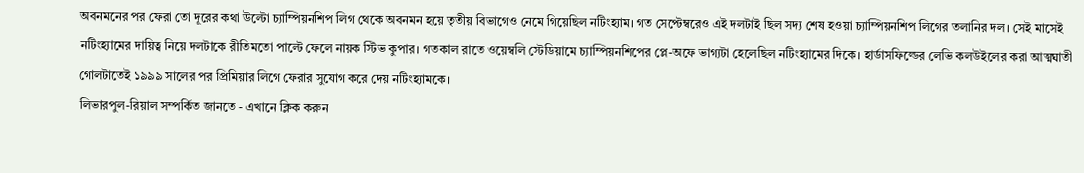অবনমনের পর ফেরা তো দূরের কথা উল্টো চ্যাম্পিয়নশিপ লিগ থেকে অবনমন হয়ে তৃতীয় বিভাগেও নেমে গিয়েছিল নটিংহ্যাম। গত সেপ্টেম্বরেও এই দলটাই ছিল সদ্য শেষ হওয়া চ্যাম্পিয়নশিপ লিগের তলানির দল। সেই মাসেই নটিংহ্যামের দায়িত্ব নিয়ে দলটাকে রীতিমতো পাল্টে ফেলে নায়ক স্টিভ কুপার। গতকাল রাতে ওয়েম্বলি স্টেডিয়ামে চ্যাম্পিয়নশিপের প্লে-অফে ভাগ্যটা হেলেছিল নটিংহ্যামের দিকে। হার্ডাসফিল্ডের লেভি কলউইলের করা আত্মঘাতী গোলটাতেই ১৯৯৯ সালের পর প্রিমিয়ার লিগে ফেরার সুযোগ করে দেয় নটিংহ্যামকে।
লিভারপুল-রিয়াল সম্পর্কিত জানতে - এখানে ক্লিক করুন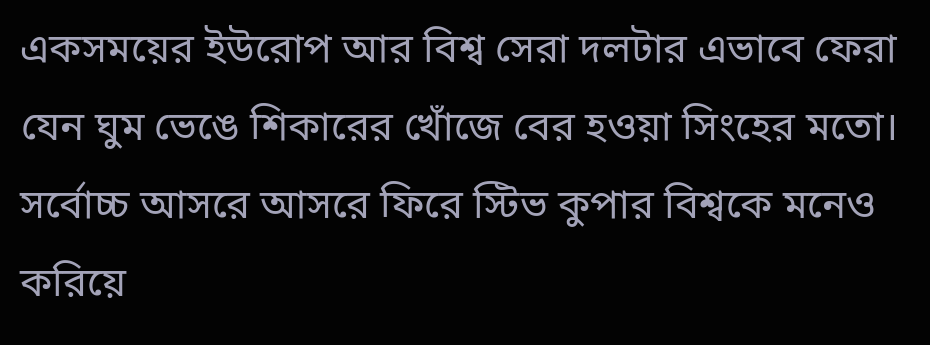একসময়ের ইউরোপ আর বিশ্ব সেরা দলটার এভাবে ফেরা যেন ঘুম ভেঙে শিকারের খোঁজে বের হওয়া সিংহের মতো। সর্বোচ্চ আসরে আসরে ফিরে স্টিভ কুপার বিশ্বকে মনেও করিয়ে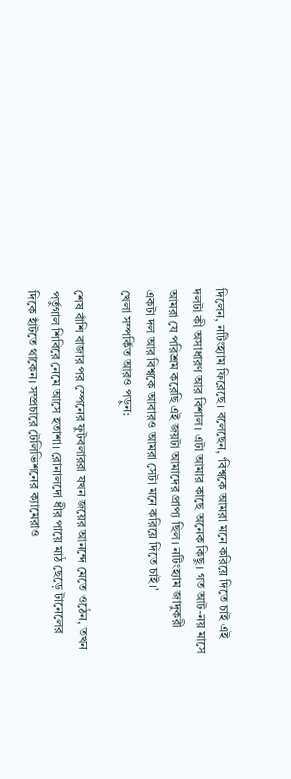দিলেন, নটিংহ্যাম ফিরেছে। বলেছেন, ‘বিশ্বকে আমরা মনে করিয়ে দিতে চাই এই দলটা কী অসাধারণ আর বিশাল। এটা আমার কাছে অনেক কিছু। গত আট-নয় মাসে আমরা যে পরিশ্রম করেছি এই জয়টা আমাদের প্রাপ্য ছিল। নটিংহ্যাম জাদুকরী একটা দল আর বিশ্বকে আবারও আমরা সেটা মনে করিয়ে দিতে চাই।’
খেলা সম্পর্কিত আরও পড়ুন:

শেষ বাঁশি বাজার পর স্পেনের ফুটবলাররা যখন জয়ের আনন্দে মেতে ওঠেন, তখন পর্তুগাল শিবিরে নেমে আসে হতাশা। রোনালদো ধীর পায়ে মাঠ ছেড়ে টানেলের দিকে হাঁটতে থাকেন। সম্প্রচারে টেলিভিশনের ক্যামেরাও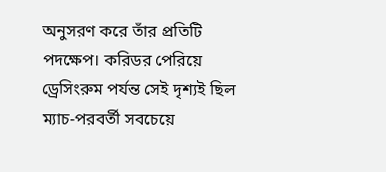অনুসরণ করে তাঁর প্রতিটি পদক্ষেপ। করিডর পেরিয়ে ড্রেসিংরুম পর্যন্ত সেই দৃশ্যই ছিল ম্যাচ-পরবর্তী সবচেয়ে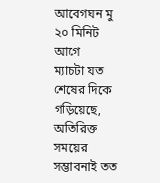আবেগঘন মু
২০ মিনিট আগে
ম্যাচটা যত শেষের দিকে গড়িয়েছে, অতিরিক্ত সময়ের সম্ভাবনাই তত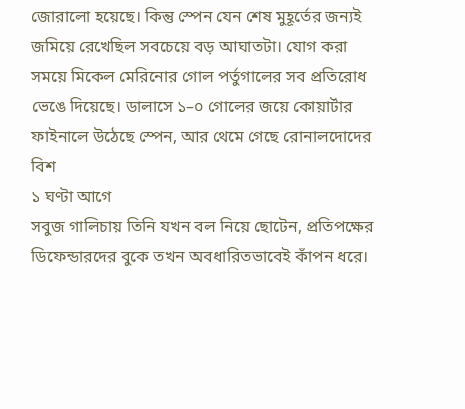জোরালো হয়েছে। কিন্তু স্পেন যেন শেষ মুহূর্তের জন্যই জমিয়ে রেখেছিল সবচেয়ে বড় আঘাতটা। যোগ করা সময়ে মিকেল মেরিনোর গোল পর্তুগালের সব প্রতিরোধ ভেঙে দিয়েছে। ডালাসে ১–০ গোলের জয়ে কোয়ার্টার ফাইনালে উঠেছে স্পেন, আর থেমে গেছে রোনালদোদের বিশ
১ ঘণ্টা আগে
সবুজ গালিচায় তিনি যখন বল নিয়ে ছোটেন, প্রতিপক্ষের ডিফেন্ডারদের বুকে তখন অবধারিতভাবেই কাঁপন ধরে।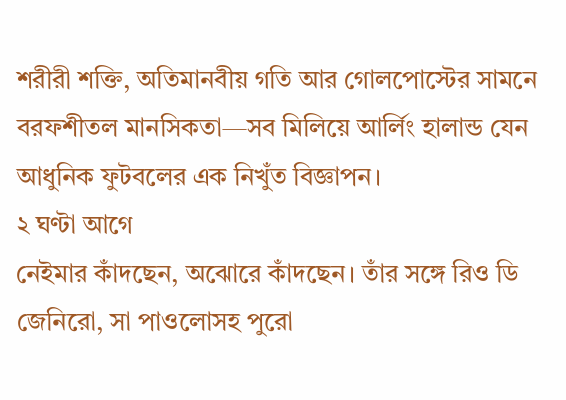শরীরী শক্তি, অতিমানবীয় গতি আর গোলপোস্টের সামনে বরফশীতল মানসিকতা—সব মিলিয়ে আর্লিং হালান্ড যেন আধুনিক ফুটবলের এক নিখুঁত বিজ্ঞাপন।
২ ঘণ্টা আগে
নেইমার কাঁদছেন, অঝোরে কাঁদছেন। তাঁর সঙ্গে রিও ডি জেনিরো, সা পাওলোসহ পুরো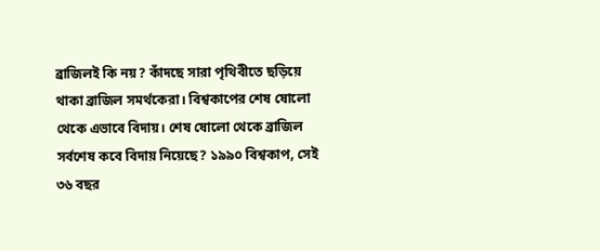ব্রাজিলই কি নয়? কাঁদছে সারা পৃথিবীতে ছড়িয়ে থাকা ব্রাজিল সমর্থকেরা। বিশ্বকাপের শেষ ষোলো থেকে এভাবে বিদায়। শেষ ষোলো থেকে ব্রাজিল সর্বশেষ কবে বিদায় নিয়েছে? ১৯৯০ বিশ্বকাপ, সেই ৩৬ বছর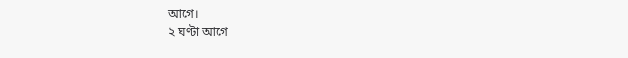আগে।
২ ঘণ্টা আগে